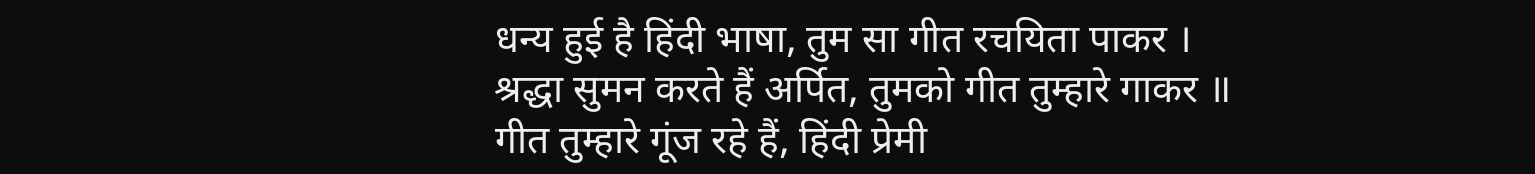धन्य हुई है हिंदी भाषा, तुम सा गीत रचयिता पाकर ।
श्रद्धा सुमन करते हैं अर्पित, तुमको गीत तुम्हारे गाकर ॥
गीत तुम्हारे गूंज रहे हैं, हिंदी प्रेमी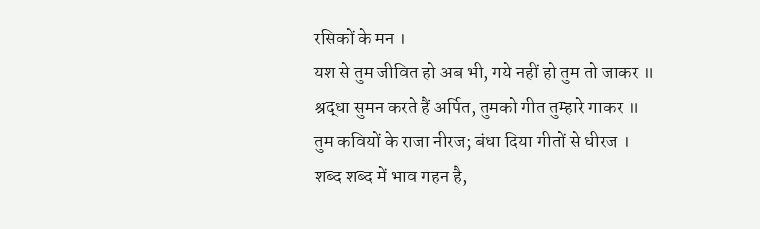रसिकों के मन ।
यश से तुम जीवित हो अब भी, गये नहीं हो तुम तो जाकर ॥
श्रद्धा सुमन करते हैं अर्पित, तुमको गीत तुम्हारे गाकर ॥
तुम कवियों के राजा नीरज; बंधा दिया गीतों से धीरज ।
शब्द शब्द में भाव गहन है,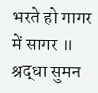भरते हो गागर में सागर ॥
श्रद्धा सुमन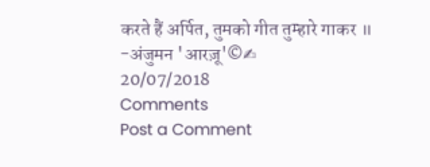करते हैं अर्पित, तुमको गीत तुम्हारे गाकर ॥
-अंजुमन 'आरज़ू'©✍
20/07/2018
Comments
Post a Comment